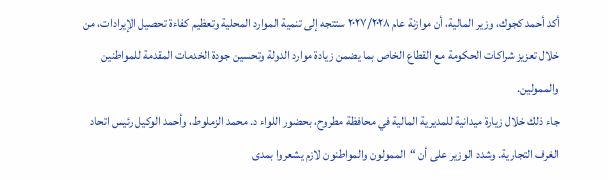أكد أحمد كجوك، وزير المالية، أن موازنة عام ٢٠٢٧/٢٠٢٨ ستتجه إلى تنمية الموارد المحلية وتعظيم كفاءة تحصيل الإيرادات، من خلال تعزيز شراكات الحكومة مع القطاع الخاص بما يضمن زيادة موارد الدولة وتحسين جودة الخدمات المقدمة للمواطنين والممولين.
جاء ذلك خلال زيارة ميدانية للمديرية المالية في محافظة مطروح، بحضور اللواء د. محمد الزملوط، وأحمد الوكيل رئيس اتحاد الغرف التجارية. وشدد الوزير على أن “الممولون والمواطنون لازم يشعروا بمدى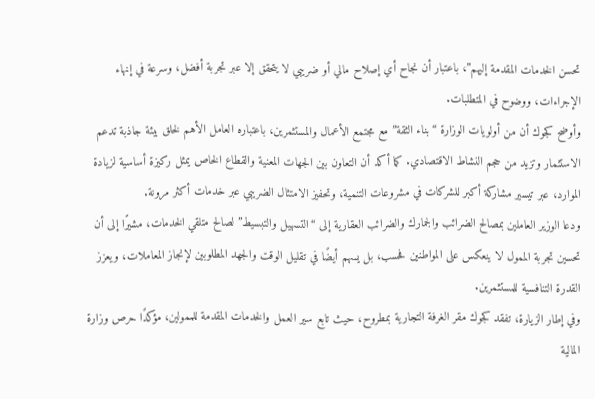تحسن الخدمات المقدمة إليهم”، باعتبار أن نجاح أي إصلاح مالي أو ضريبي لا يتحقق إلا عبر تجربة أفضل، وسرعة في إنهاء الإجراءات، ووضوح في المتطلبات.
وأوضح كجوك أن من أولويات الوزارة “بناء الثقة” مع مجتمع الأعمال والمستثمرين، باعتباره العامل الأهم لخلق بيئة جاذبة تدعم الاستثمار وتزيد من حجم النشاط الاقتصادي. كما أكد أن التعاون بين الجهات المعنية والقطاع الخاص يمثل ركيزة أساسية لزيادة الموارد، عبر تيسير مشاركة أكبر للشركات في مشروعات التنمية، وتحفيز الامتثال الضريبي عبر خدمات أكثر مرونة.
ودعا الوزير العاملين بمصالح الضرائب والجمارك والضرائب العقارية إلى “التسهيل والتبسيط” لصالح متلقي الخدمات، مشيرًا إلى أن تحسين تجربة الممول لا ينعكس على المواطنين فحسب، بل يسهم أيضًا في تقليل الوقت والجهد المطلوبين لإنجاز المعاملات، ويعزز القدرة التنافسية للمستثمرين.
وفي إطار الزيارة، تفقد كجوك مقر الغرفة التجارية بمطروح، حيث تابع سير العمل والخدمات المقدمة للممولين، مؤكدًا حرص وزارة المالية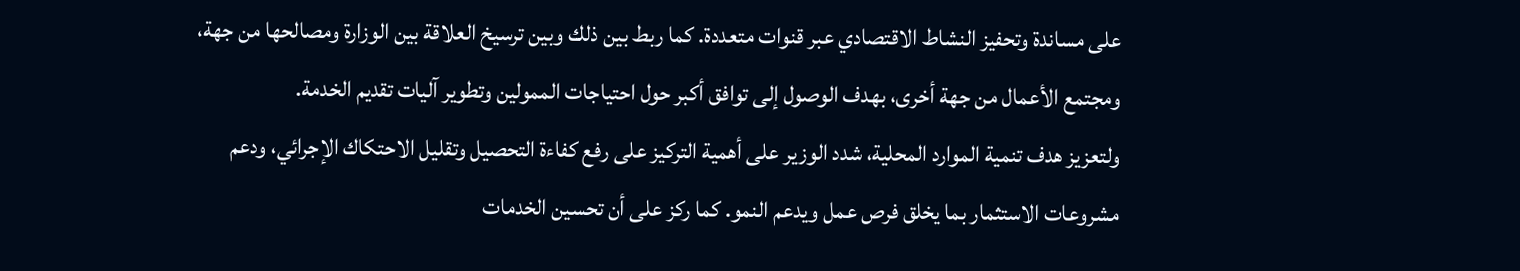على مساندة وتحفيز النشاط الاقتصادي عبر قنوات متعددة. كما ربط بين ذلك وبين ترسيخ العلاقة بين الوزارة ومصالحها من جهة، ومجتمع الأعمال من جهة أخرى، بهدف الوصول إلى توافق أكبر حول احتياجات الممولين وتطوير آليات تقديم الخدمة.
ولتعزيز هدف تنمية الموارد المحلية، شدد الوزير على أهمية التركيز على رفع كفاءة التحصيل وتقليل الاحتكاك الإجرائي، ودعم مشروعات الاستثمار بما يخلق فرص عمل ويدعم النمو. كما ركز على أن تحسين الخدمات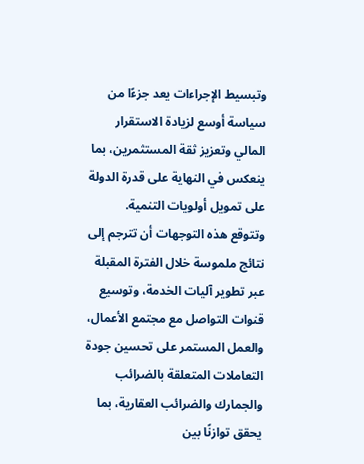وتبسيط الإجراءات يعد جزءًا من سياسة أوسع لزيادة الاستقرار المالي وتعزيز ثقة المستثمرين، بما ينعكس في النهاية على قدرة الدولة على تمويل أولويات التنمية.
وتتوقع هذه التوجهات أن تترجم إلى نتائج ملموسة خلال الفترة المقبلة عبر تطوير آليات الخدمة، وتوسيع قنوات التواصل مع مجتمع الأعمال، والعمل المستمر على تحسين جودة التعاملات المتعلقة بالضرائب والجمارك والضرائب العقارية، بما يحقق توازنًا بين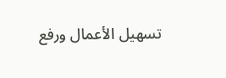تسهيل الأعمال ورفع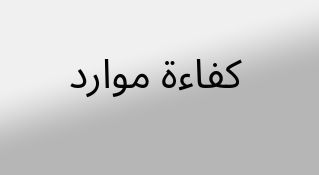كفاءة موارد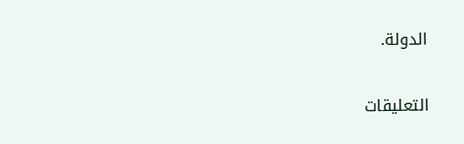الدولة.

التعليقات